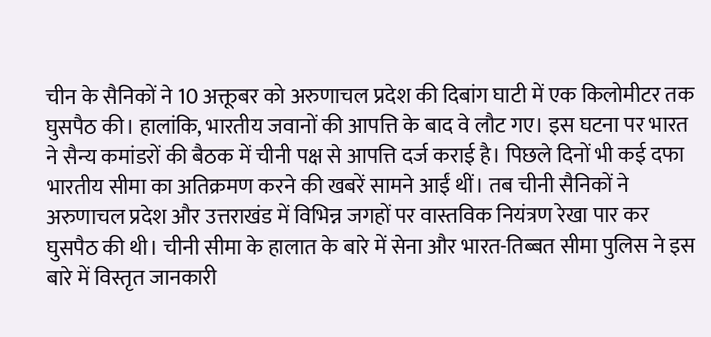चीन के सैनिकों ने 10 अक्तूबर को अरुणाचल प्रदेश की दिबांग घाटी में एक किलोमीटर तक घुसपैठ की। हालांकि, भारतीय जवानों की आपत्ति के बाद वे लौट गए। इस घटना पर भारत ने सैन्य कमांडरों की बैठक में चीनी पक्ष से आपत्ति दर्ज कराई है। पिछले दिनों भी कई दफा भारतीय सीमा का अतिक्रमण करने की खबरें सामने आईं थीं। तब चीनी सैनिकों ने अरुणाचल प्रदेश और उत्तराखंड में विभिन्न जगहों पर वास्तविक नियंत्रण रेखा पार कर घुसपैठ की थी। चीनी सीमा के हालात के बारे में सेना और भारत-तिब्बत सीमा पुलिस ने इस बारे में विस्तृत जानकारी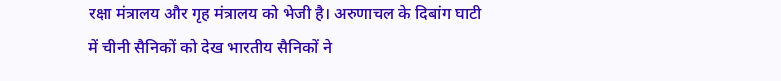रक्षा मंत्रालय और गृह मंत्रालय को भेजी है। अरुणाचल के दिबांग घाटी में चीनी सैनिकों को देख भारतीय सैनिकों ने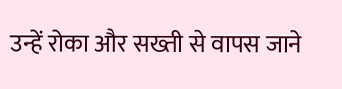उन्हें रोका और सख्ती से वापस जाने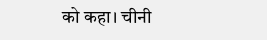को कहा। चीनी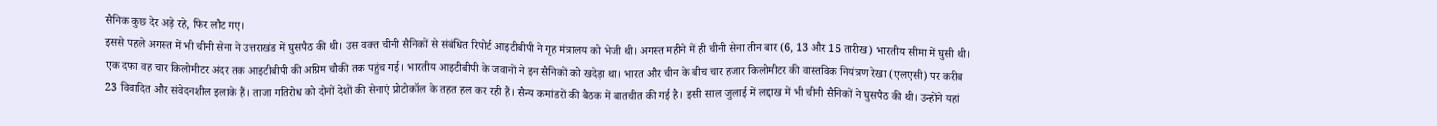सैनिक कुछ देर अड़े रहे, फिर लौट गए।
इससे पहले अगस्त में भी चीनी सेना ने उत्तराखंड में घुसपैठ की थी। उस वक्त चीनी सैनिकों से संबंधित रिपोर्ट आइटीबीपी ने गृह मंत्रालय को भेजी थी। अगस्त महीने में ही चीनी सेना तीन बार (6, 13 और 15 तारीख) भारतीय सीमा में घुसी थी। एक दफा वह चार किलोमीटर अंदर तक आइटीबीपी की अग्रिम चौकी तक पहुंच गई। भारतीय आइटीबीपी के जवानों ने इन सैनिकों को खदेड़ा था। भारत और चीन के बीच चार हजार किलोमीटर की वास्तविक नियंत्रण रेखा (एलएसी) पर करीब 23 विवादित और संवेदनशील इलाके हैं। ताजा गतिरोध को दोनों देशों की सेनाएं प्रोटोकॉल के तहत हल कर रही हैं। सैन्य कमांडरों की बैठक में बातचीत की गई है। इसी साल जुलाई में लद्दाख में भी चीनी सैनिकों ने घुसपैठ की थी। उन्होंने यहां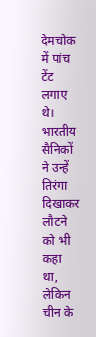देमचोक में पांच टेंट लगाए थे। भारतीय सैनिकों ने उन्हें तिरंगा दिखाकर लौटने को भी कहा था, लेकिन चीन के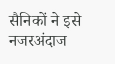सैनिकों ने इसे नजरअंदाज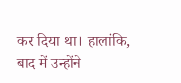कर दिया था। हालांकि, बाद में उन्होंने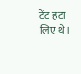टेंट हटा लिए थे।